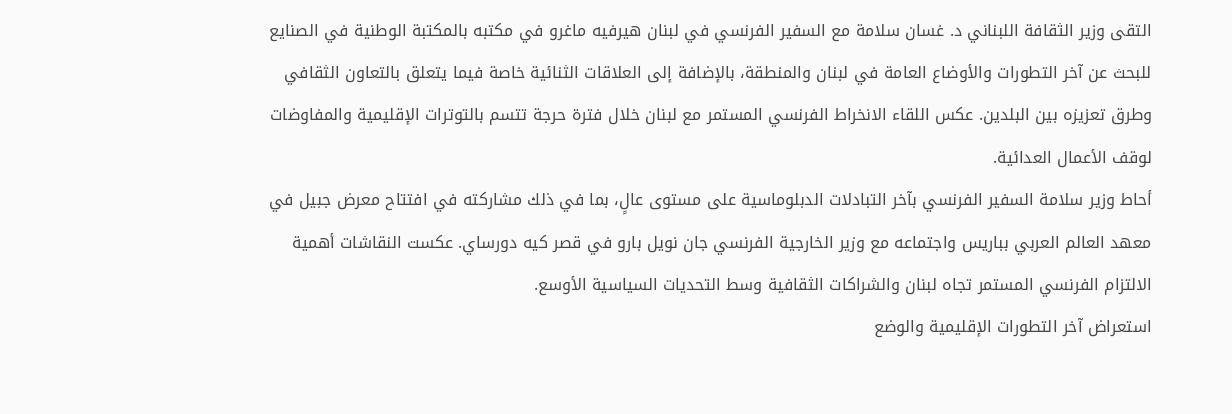التقى وزير الثقافة اللبناني د. غسان سلامة مع السفير الفرنسي في لبنان هيرفيه ماغرو في مكتبه بالمكتبة الوطنية في الصنايع للبحث عن آخر التطورات والأوضاع العامة في لبنان والمنطقة، بالإضافة إلى العلاقات الثنائية خاصة فيما يتعلق بالتعاون الثقافي وطرق تعزيزه بين البلدين. عكس اللقاء الانخراط الفرنسي المستمر مع لبنان خلال فترة حرجة تتسم بالتوترات الإقليمية والمفاوضات لوقف الأعمال العدائية.
أحاط وزير سلامة السفير الفرنسي بآخر التبادلات الدبلوماسية على مستوى عالٍ، بما في ذلك مشاركته في افتتاح معرض جبيل في معهد العالم العربي بباريس واجتماعه مع وزير الخارجية الفرنسي جان نويل بارو في قصر كيه دورساي. عكست النقاشات أهمية الالتزام الفرنسي المستمر تجاه لبنان والشراكات الثقافية وسط التحديات السياسية الأوسع.
استعراض آخر التطورات الإقليمية والوضع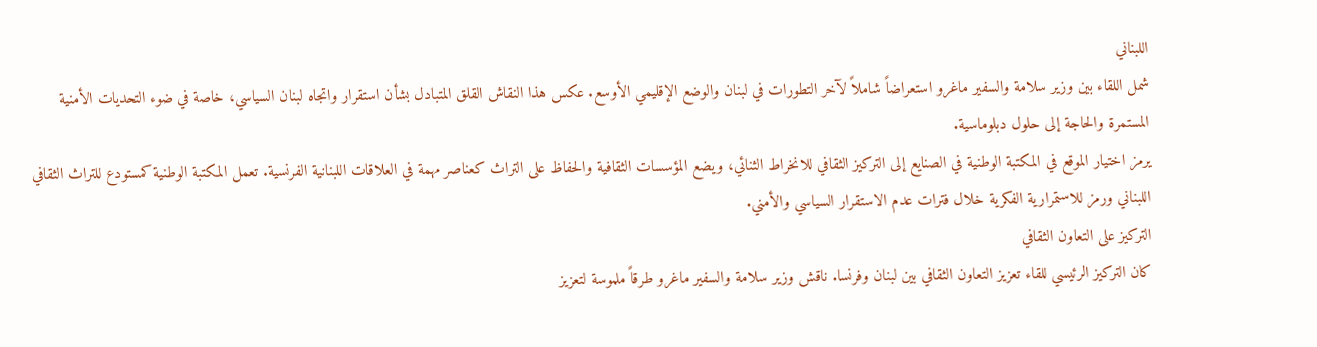اللبناني
شمل اللقاء بين وزير سلامة والسفير ماغرو استعراضاً شاملاً لآخر التطورات في لبنان والوضع الإقليمي الأوسع. عكس هذا النقاش القلق المتبادل بشأن استقرار واتجاه لبنان السياسي، خاصة في ضوء التحديات الأمنية المستمرة والحاجة إلى حلول دبلوماسية.
يرمز اختيار الموقع في المكتبة الوطنية في الصنايع إلى التركيز الثقافي للانخراط الثنائي، ويضع المؤسسات الثقافية والحفاظ على التراث كعناصر مهمة في العلاقات اللبنانية الفرنسية. تعمل المكتبة الوطنية كمستودع للتراث الثقافي اللبناني ورمز للاستمرارية الفكرية خلال فترات عدم الاستقرار السياسي والأمني.
التركيز على التعاون الثقافي
كان التركيز الرئيسي للقاء تعزيز التعاون الثقافي بين لبنان وفرنسا. ناقش وزير سلامة والسفير ماغرو طرقاً ملموسة لتعزيز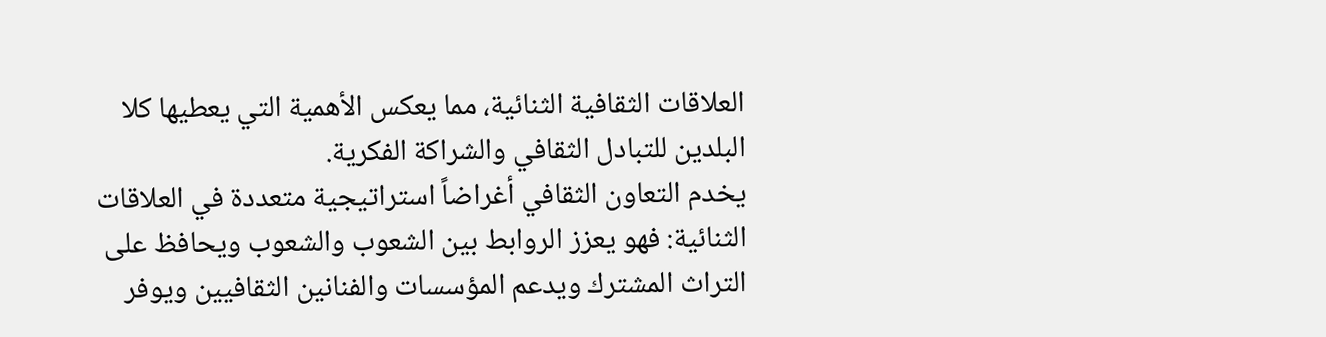العلاقات الثقافية الثنائية، مما يعكس الأهمية التي يعطيها كلا البلدين للتبادل الثقافي والشراكة الفكرية.
يخدم التعاون الثقافي أغراضاً استراتيجية متعددة في العلاقات الثنائية: فهو يعزز الروابط بين الشعوب والشعوب ويحافظ على التراث المشترك ويدعم المؤسسات والفنانين الثقافيين ويوفر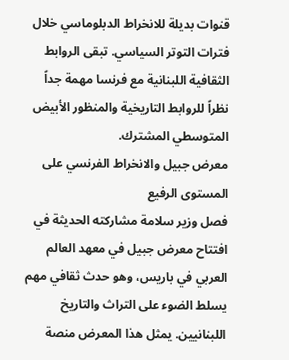قنوات بديلة للانخراط الدبلوماسي خلال فترات التوتر السياسي. تبقى الروابط الثقافية اللبنانية مع فرنسا مهمة جداً نظراً للروابط التاريخية والمنظور الأبيض المتوسطي المشترك.
معرض جبيل والانخراط الفرنسي على المستوى الرفيع
فصل وزير سلامة مشاركته الحديثة في افتتاح معرض جبيل في معهد العالم العربي في باريس، وهو حدث ثقافي مهم يسلط الضوء على التراث والتاريخ اللبنانيين. يمثل هذا المعرض منصة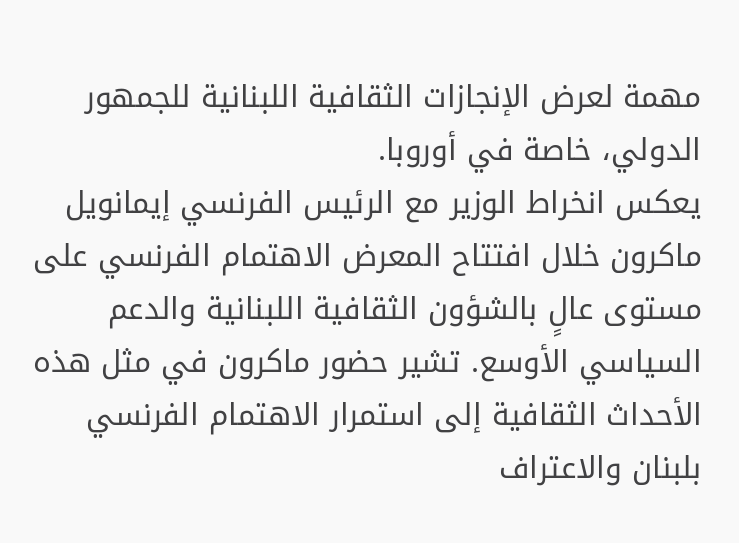مهمة لعرض الإنجازات الثقافية اللبنانية للجمهور الدولي، خاصة في أوروبا.
يعكس انخراط الوزير مع الرئيس الفرنسي إيمانويل ماكرون خلال افتتاح المعرض الاهتمام الفرنسي على مستوى عالٍ بالشؤون الثقافية اللبنانية والدعم السياسي الأوسع. تشير حضور ماكرون في مثل هذه الأحداث الثقافية إلى استمرار الاهتمام الفرنسي بلبنان والاعتراف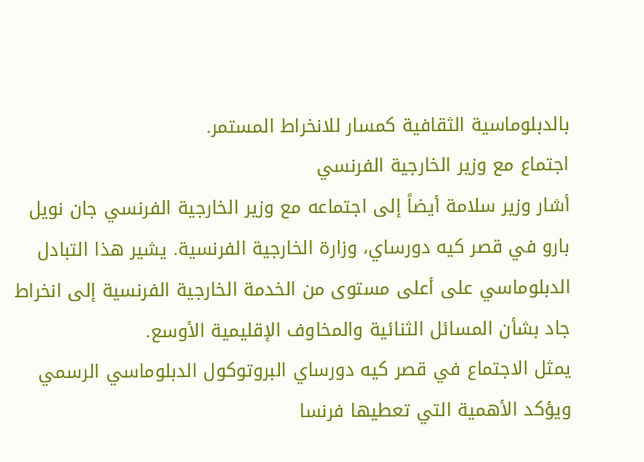بالدبلوماسية الثقافية كمسار للانخراط المستمر.
اجتماع مع وزير الخارجية الفرنسي
أشار وزير سلامة أيضاً إلى اجتماعه مع وزير الخارجية الفرنسي جان نويل بارو في قصر كيه دورساي، وزارة الخارجية الفرنسية. يشير هذا التبادل الدبلوماسي على أعلى مستوى من الخدمة الخارجية الفرنسية إلى انخراط جاد بشأن المسائل الثنائية والمخاوف الإقليمية الأوسع.
يمثل الاجتماع في قصر كيه دورساي البروتوكول الدبلوماسي الرسمي ويؤكد الأهمية التي تعطيها فرنسا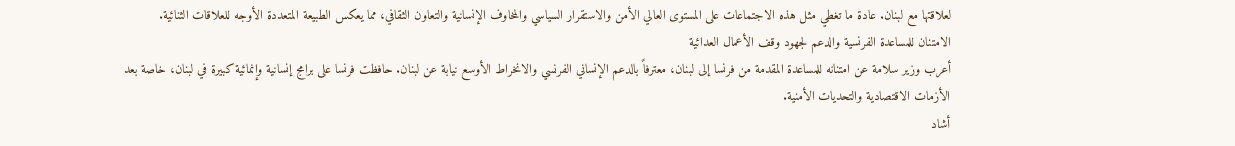لعلاقتها مع لبنان. عادة ما تغطي مثل هذه الاجتماعات على المستوى العالي الأمن والاستقرار السياسي والمخاوف الإنسانية والتعاون الثقافي، مما يعكس الطبيعة المتعددة الأوجه للعلاقات الثنائية.
الامتنان للمساعدة الفرنسية والدعم لجهود وقف الأعمال العدائية
أعرب وزير سلامة عن امتنانه للمساعدة المقدمة من فرنسا إلى لبنان، معترفاً بالدعم الإنساني الفرنسي والانخراط الأوسع نيابة عن لبنان. حافظت فرنسا على برامج إنسانية وإنمائية كبيرة في لبنان، خاصة بعد الأزمات الاقتصادية والتحديات الأمنية.
أشاد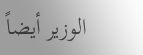الوزير أيضاً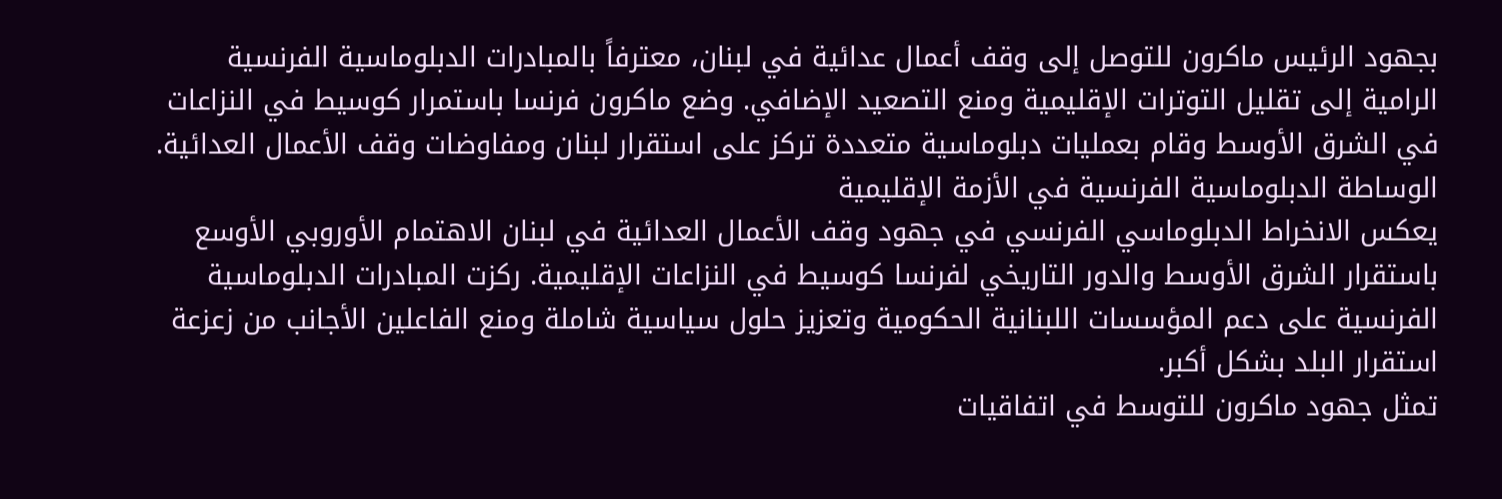بجهود الرئيس ماكرون للتوصل إلى وقف أعمال عدائية في لبنان، معترفاً بالمبادرات الدبلوماسية الفرنسية الرامية إلى تقليل التوترات الإقليمية ومنع التصعيد الإضافي. وضع ماكرون فرنسا باستمرار كوسيط في النزاعات في الشرق الأوسط وقام بعمليات دبلوماسية متعددة تركز على استقرار لبنان ومفاوضات وقف الأعمال العدائية.
الوساطة الدبلوماسية الفرنسية في الأزمة الإقليمية
يعكس الانخراط الدبلوماسي الفرنسي في جهود وقف الأعمال العدائية في لبنان الاهتمام الأوروبي الأوسع باستقرار الشرق الأوسط والدور التاريخي لفرنسا كوسيط في النزاعات الإقليمية. ركزت المبادرات الدبلوماسية الفرنسية على دعم المؤسسات اللبنانية الحكومية وتعزيز حلول سياسية شاملة ومنع الفاعلين الأجانب من زعزعة استقرار البلد بشكل أكبر.
تمثل جهود ماكرون للتوسط في اتفاقيات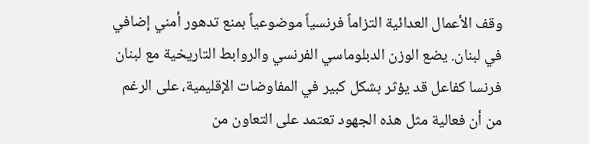وقف الأعمال العدائية التزاماً فرنسياً موضوعياً بمنع تدهور أمني إضافي في لبنان. يضع الوزن الدبلوماسي الفرنسي والروابط التاريخية مع لبنان فرنسا كفاعل قد يؤثر بشكل كبير في المفاوضات الإقليمية، على الرغم من أن فعالية مثل هذه الجهود تعتمد على التعاون من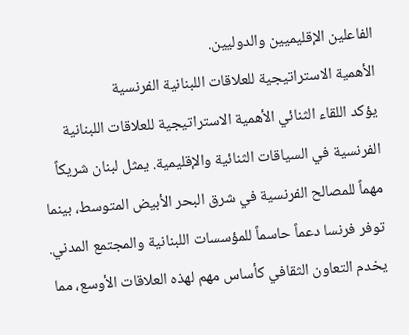الفاعلين الإقليميين والدوليين.
الأهمية الاستراتيجية للعلاقات اللبنانية الفرنسية
يؤكد اللقاء الثنائي الأهمية الاستراتيجية للعلاقات اللبنانية الفرنسية في السياقات الثنائية والإقليمية. يمثل لبنان شريكاً مهماً للمصالح الفرنسية في شرق البحر الأبيض المتوسط، بينما توفر فرنسا دعماً حاسماً للمؤسسات اللبنانية والمجتمع المدني.
يخدم التعاون الثقافي كأساس مهم لهذه العلاقات الأوسع، مما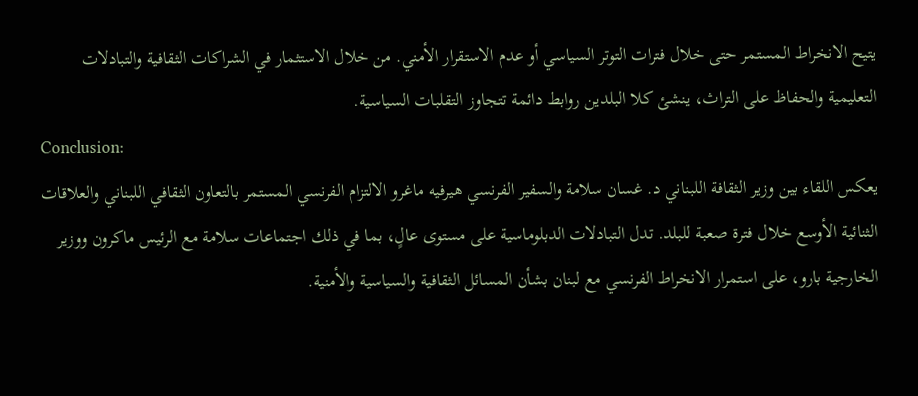يتيح الانخراط المستمر حتى خلال فترات التوتر السياسي أو عدم الاستقرار الأمني. من خلال الاستثمار في الشراكات الثقافية والتبادلات التعليمية والحفاظ على التراث، ينشئ كلا البلدين روابط دائمة تتجاوز التقلبات السياسية.
Conclusion:
يعكس اللقاء بين وزير الثقافة اللبناني د. غسان سلامة والسفير الفرنسي هيرفيه ماغرو الالتزام الفرنسي المستمر بالتعاون الثقافي اللبناني والعلاقات الثنائية الأوسع خلال فترة صعبة للبلد. تدل التبادلات الدبلوماسية على مستوى عالٍ، بما في ذلك اجتماعات سلامة مع الرئيس ماكرون ووزير الخارجية بارو، على استمرار الانخراط الفرنسي مع لبنان بشأن المسائل الثقافية والسياسية والأمنية.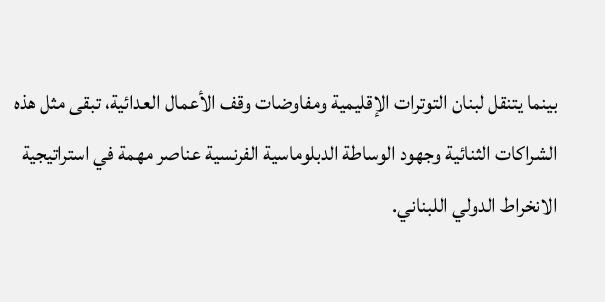بينما يتنقل لبنان التوترات الإقليمية ومفاوضات وقف الأعمال العدائية، تبقى مثل هذه الشراكات الثنائية وجهود الوساطة الدبلوماسية الفرنسية عناصر مهمة في استراتيجية الانخراط الدولي اللبناني.